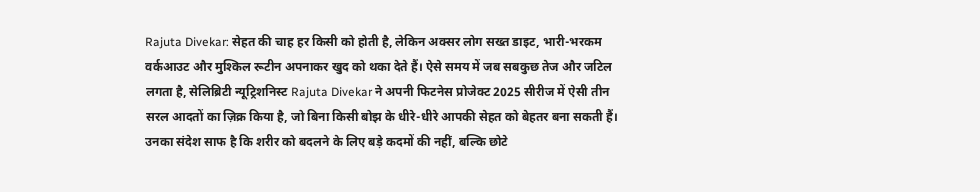Rajuta Divekar: सेहत की चाह हर किसी को होती है, लेकिन अक्सर लोग सख्त डाइट, भारी-भरकम वर्कआउट और मुश्किल रूटीन अपनाकर खुद को थका देते हैं। ऐसे समय में जब सबकुछ तेज और जटिल लगता है, सेलिब्रिटी न्यूट्रिशनिस्ट Rajuta Divekar ने अपनी फिटनेस प्रोजेक्ट 2025 सीरीज में ऐसी तीन सरल आदतों का ज़िक्र किया है, जो बिना किसी बोझ के धीरे-धीरे आपकी सेहत को बेहतर बना सकती हैं। उनका संदेश साफ है कि शरीर को बदलने के लिए बड़े कदमों की नहीं, बल्कि छोटे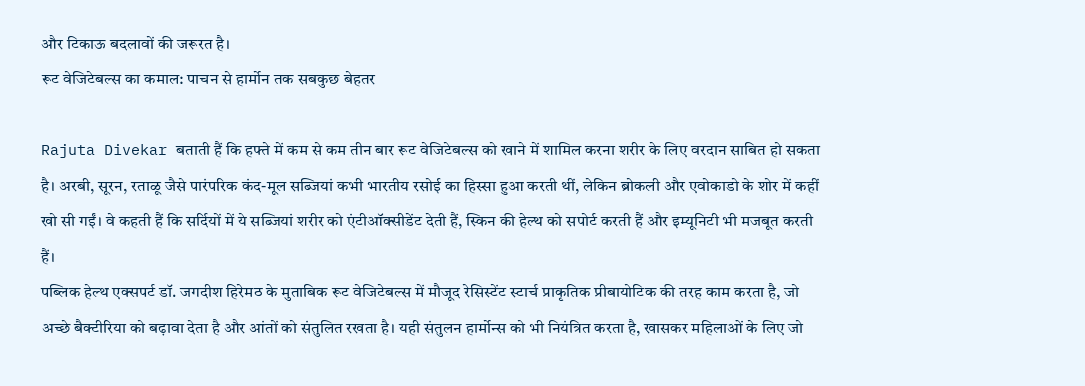और टिकाऊ बदलावों की जरूरत है।
रूट वेजिटेबल्स का कमाल: पाचन से हार्मोन तक सबकुछ बेहतर

Rajuta Divekar बताती हैं कि हफ्ते में कम से कम तीन बार रूट वेजिटेबल्स को खाने में शामिल करना शरीर के लिए वरदान साबित हो सकता है। अरबी, सूरन, रताळू जैसे पारंपरिक कंद-मूल सब्जियां कभी भारतीय रसोई का हिस्सा हुआ करती थीं, लेकिन ब्रोकली और एवोकाडो के शोर में कहीं खो सी गईं। वे कहती हैं कि सर्दियों में ये सब्जियां शरीर को एंटीऑक्सीडेंट देती हैं, स्किन की हेल्थ को सपोर्ट करती हैं और इम्यूनिटी भी मजबूत करती हैं।
पब्लिक हेल्थ एक्सपर्ट डॉ. जगदीश हिरेमठ के मुताबिक रूट वेजिटेबल्स में मौजूद रेसिस्टेंट स्टार्च प्राकृतिक प्रीबायोटिक की तरह काम करता है, जो अच्छे बैक्टीरिया को बढ़ावा देता है और आंतों को संतुलित रखता है। यही संतुलन हार्मोन्स को भी नियंत्रित करता है, खासकर महिलाओं के लिए जो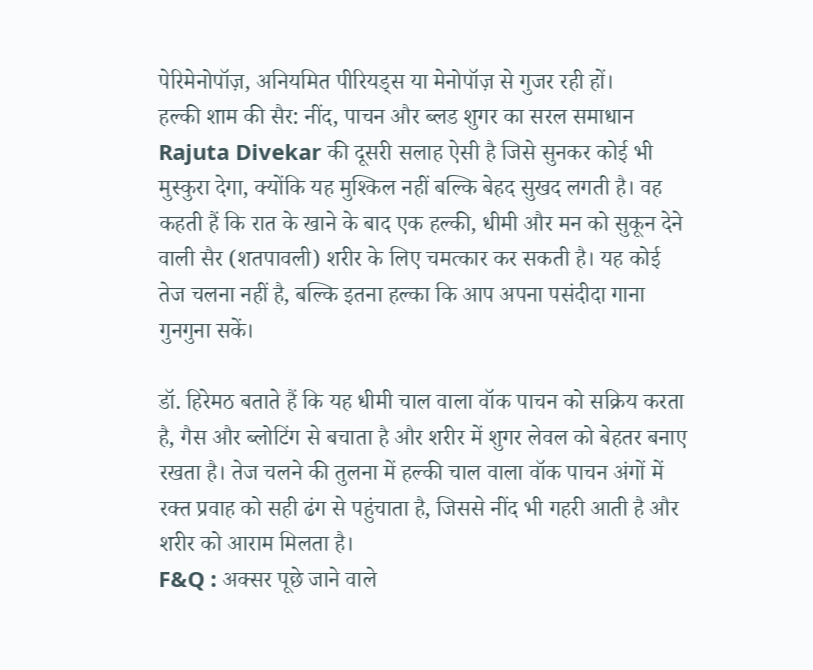पेरिमेनोपॉज़, अनियमित पीरियड्स या मेनोपॉज़ से गुजर रही हों।
हल्की शाम की सैर: नींद, पाचन और ब्लड शुगर का सरल समाधान
Rajuta Divekar की दूसरी सलाह ऐसी है जिसे सुनकर कोई भी मुस्कुरा देगा, क्योंकि यह मुश्किल नहीं बल्कि बेहद सुखद लगती है। वह कहती हैं कि रात के खाने के बाद एक हल्की, धीमी और मन को सुकून देने वाली सैर (शतपावली) शरीर के लिए चमत्कार कर सकती है। यह कोई तेज चलना नहीं है, बल्कि इतना हल्का कि आप अपना पसंदीदा गाना गुनगुना सकें।

डॉ. हिरेमठ बताते हैं कि यह धीमी चाल वाला वॉक पाचन को सक्रिय करता है, गैस और ब्लोटिंग से बचाता है और शरीर में शुगर लेवल को बेहतर बनाए रखता है। तेज चलने की तुलना में हल्की चाल वाला वॉक पाचन अंगों में रक्त प्रवाह को सही ढंग से पहुंचाता है, जिससे नींद भी गहरी आती है और शरीर को आराम मिलता है।
F&Q : अक्सर पूछे जाने वाले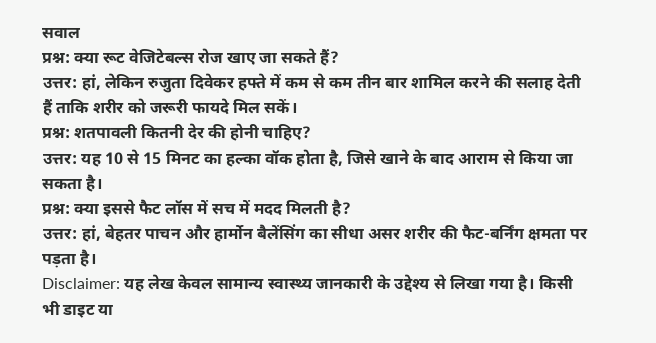सवाल
प्रश्न: क्या रूट वेजिटेबल्स रोज खाए जा सकते हैं?
उत्तर: हां, लेकिन रुजुता दिवेकर हफ्ते में कम से कम तीन बार शामिल करने की सलाह देती हैं ताकि शरीर को जरूरी फायदे मिल सकें।
प्रश्न: शतपावली कितनी देर की होनी चाहिए?
उत्तर: यह 10 से 15 मिनट का हल्का वॉक होता है, जिसे खाने के बाद आराम से किया जा सकता है।
प्रश्न: क्या इससे फैट लॉस में सच में मदद मिलती है?
उत्तर: हां, बेहतर पाचन और हार्मोन बैलेंसिंग का सीधा असर शरीर की फैट-बर्निंग क्षमता पर पड़ता है।
Disclaimer: यह लेख केवल सामान्य स्वास्थ्य जानकारी के उद्देश्य से लिखा गया है। किसी भी डाइट या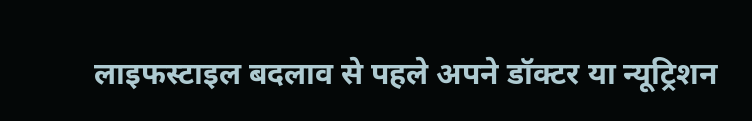लाइफस्टाइल बदलाव से पहले अपने डॉक्टर या न्यूट्रिशन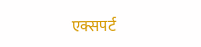एक्सपर्ट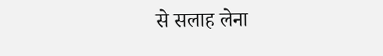से सलाह लेना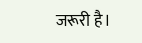जरूरी है।